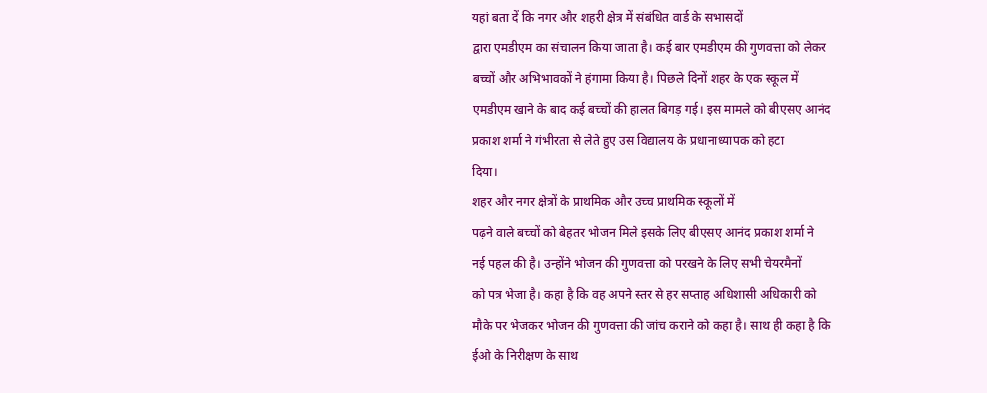यहां बता दें कि नगर और शहरी क्षेत्र में संबंधित वार्ड के सभासदों
द्वारा एमडीएम का संचालन किया जाता है। कई बार एमडीएम की गुणवत्ता को लेकर
बच्चों और अभिभावकों ने हंगामा किया है। पिछले दिनों शहर के एक स्कूल में
एमडीएम खाने के बाद कई बच्चों की हालत बिगड़ गई। इस मामले को बीएसए आनंद
प्रकाश शर्मा ने गंभीरता से लेते हुए उस विद्यालय के प्रधानाध्यापक को हटा
दिया।
शहर और नगर क्षेत्रों के प्राथमिक और उच्च प्राथमिक स्कूलों में
पढ़ने वाले बच्चों को बेहतर भोजन मिले इसके लिए बीएसए आनंद प्रकाश शर्मा ने
नई पहल की है। उन्होंने भोजन की गुणवत्ता को परखने के लिए सभी चेयरमैनों
को पत्र भेजा है। कहा है कि वह अपने स्तर से हर सप्ताह अधिशासी अधिकारी को
मौके पर भेजकर भोजन की गुणवत्ता की जांच कराने को कहा है। साथ ही कहा है कि
ईओ के निरीक्षण के साथ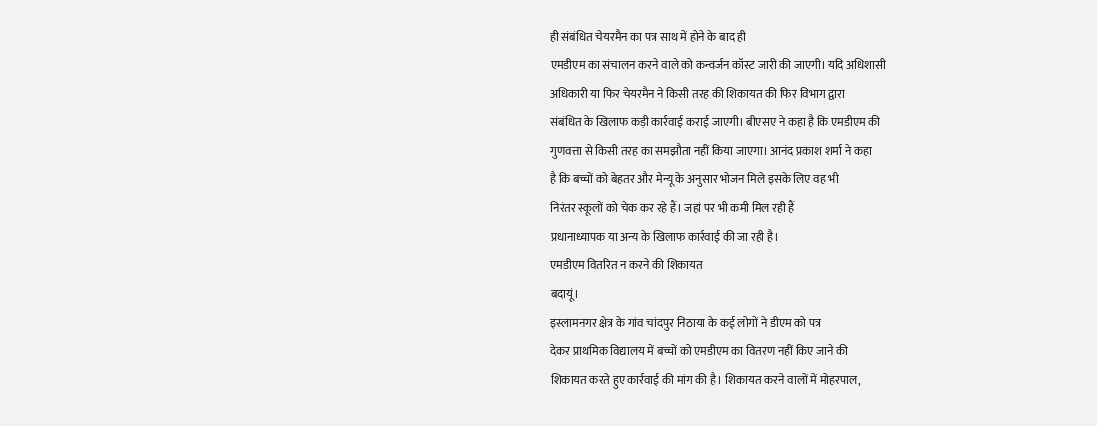ही संबंधित चेयरमैन का पत्र साथ में होने के बाद ही
एमडीएम का संचालन करने वाले को कन्वर्जन कॉस्ट जारी की जाएगी। यदि अधिशासी
अधिकारी या फिर चेयरमैन ने किसी तरह की शिकायत की फिर विभाग द्वारा
संबंधित के खिलाफ कड़ी कार्रवाई कराई जाएगी। बीएसए ने कहा है कि एमडीएम की
गुणवत्ता से किसी तरह का समझौता नहीं किया जाएगा। आनंद प्रकाश शर्मा ने कहा
है कि बच्चों को बेहतर और मेन्यू के अनुसार भोजन मिले इसके लिए वह भी
निरंतर स्कूलों को चेक कर रहे हैं। जहां पर भी कमी मिल रही हैं
प्रधानाध्यापक या अन्य के खिलाफ कार्रवाई की जा रही है।
एमडीएम वितरित न करने की शिकायत
बदायूं।
इस्लामनगर क्षेत्र के गांव चांदपुर निठाया के कई लोगों ने डीएम को पत्र
देकर प्राथमिक विद्यालय में बच्चों को एमडीएम का वितरण नहीं किए जाने की
शिकायत करते हुए कार्रवाई की मांग की है। शिकायत करने वालों में मोहरपाल,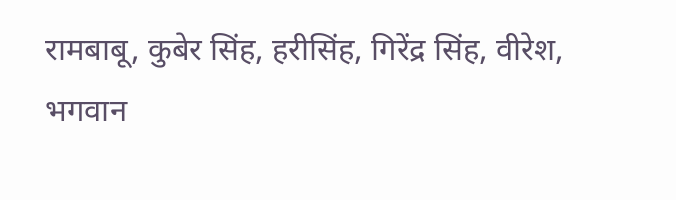रामबाबू, कुबेर सिंह, हरीसिंह, गिरेंद्र सिंह, वीरेश, भगवान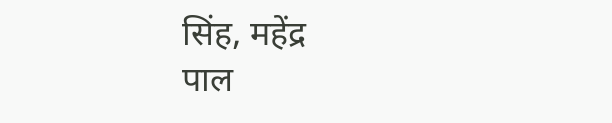सिंह, महेंद्र
पाल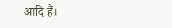आदि हैं।